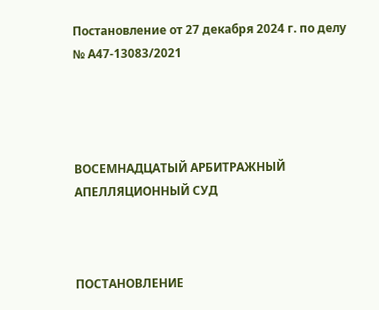Постановление от 27 декабря 2024 г. по делу № А47-13083/2021




ВОСЕМНАДЦАТЫЙ АРБИТРАЖНЫЙ АПЕЛЛЯЦИОННЫЙ СУД



ПОСТАНОВЛЕНИЕ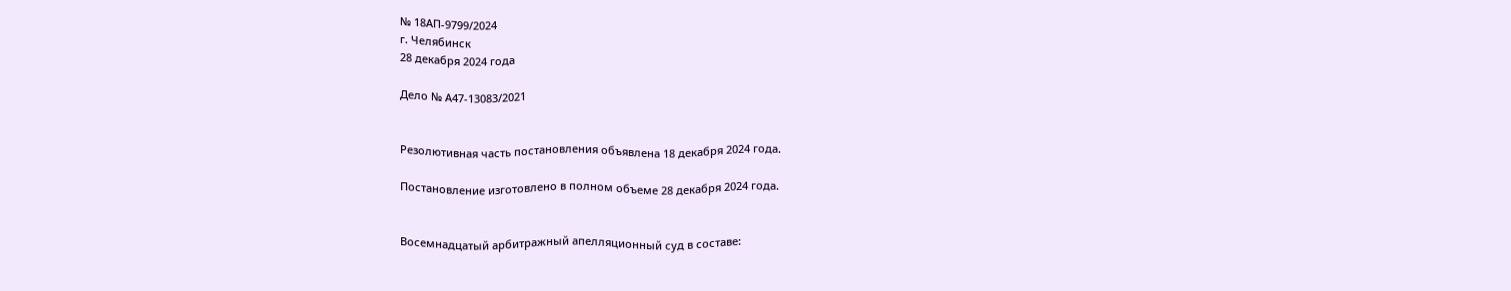№ 18АП-9799/2024
г. Челябинск
28 декабря 2024 года

Дело № А47-13083/2021


Резолютивная часть постановления объявлена 18 декабря 2024 года.

Постановление изготовлено в полном объеме 28 декабря 2024 года.


Восемнадцатый арбитражный апелляционный суд в составе: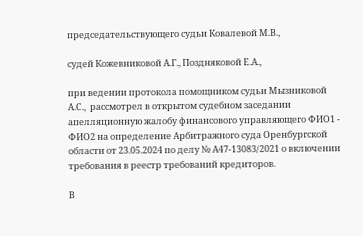председательствующего судьи Ковалевой М.В.,

судей Кожевниковой А.Г., Поздняковой Е.А.,

при ведении протокола помощником судьи Мызниковой А.С.,  рассмотрел в открытом судебном заседании апелляционную жалобу финансового управляющего ФИО1 - ФИО2 на определение Арбитражного суда Оренбургской области от 23.05.2024 по делу № А47-13083/2021 о включении требования в реестр требований кредиторов.

В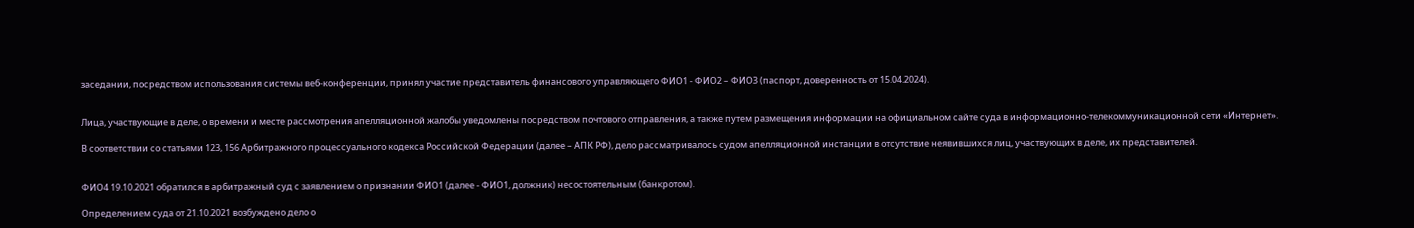заседании, посредством использования системы веб-конференции, принял участие представитель финансового управляющего ФИО1 - ФИО2 – ФИО3 (паспорт, доверенность от 15.04.2024).


Лица, участвующие в деле, о времени и месте рассмотрения апелляционной жалобы уведомлены посредством почтового отправления, а также путем размещения информации на официальном сайте суда в информационно-телекоммуникационной сети «Интернет».

В соответствии со статьями 123, 156 Арбитражного процессуального кодекса Российской Федерации (далее – АПК РФ), дело рассматривалось судом апелляционной инстанции в отсутствие неявившихся лиц, участвующих в деле, их представителей.


ФИО4 19.10.2021 обратился в арбитражный суд с заявлением о признании ФИО1 (далее - ФИО1, должник) несостоятельным (банкротом).

Определением суда от 21.10.2021 возбуждено дело о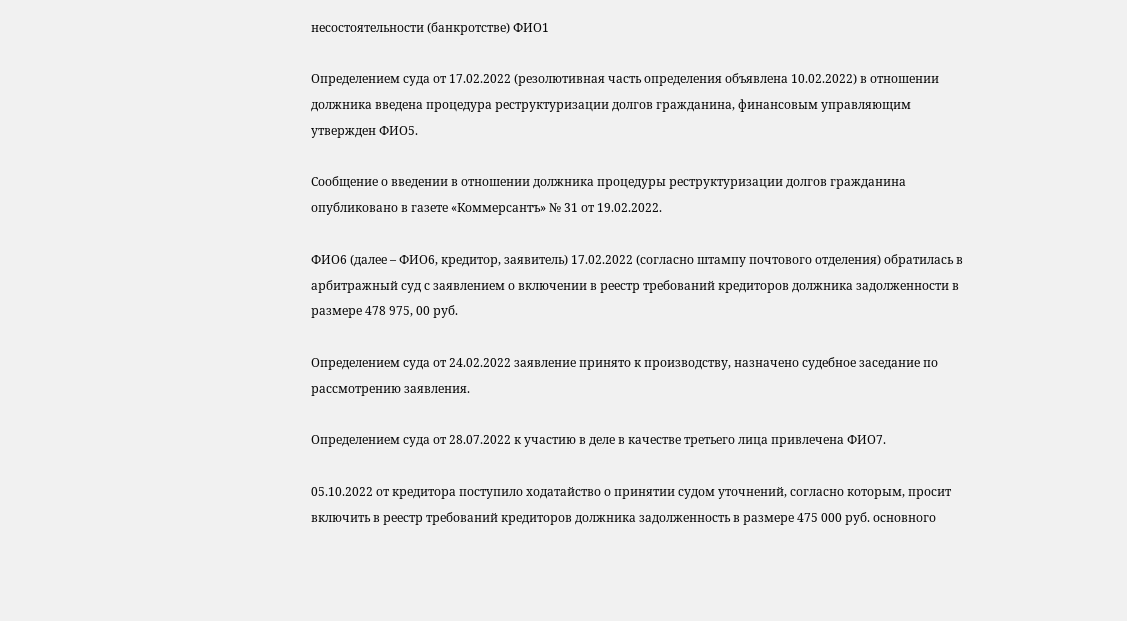несостоятельности (банкротстве) ФИО1

Определением суда от 17.02.2022 (резолютивная часть определения объявлена 10.02.2022) в отношении должника введена процедура реструктуризации долгов гражданина, финансовым управляющим утвержден ФИО5.

Сообщение о введении в отношении должника процедуры реструктуризации долгов гражданина опубликовано в газете «Коммерсантъ» № 31 от 19.02.2022.

ФИО6 (далее – ФИО6, кредитор, заявитель) 17.02.2022 (согласно штампу почтового отделения) обратилась в арбитражный суд с заявлением о включении в реестр требований кредиторов должника задолженности в размере 478 975, 00 руб.

Определением суда от 24.02.2022 заявление принято к производству, назначено судебное заседание по рассмотрению заявления.

Определением суда от 28.07.2022 к участию в деле в качестве третьего лица привлечена ФИО7.

05.10.2022 от кредитора поступило ходатайство о принятии судом уточнений, согласно которым, просит включить в реестр требований кредиторов должника задолженность в размере 475 000 руб. основного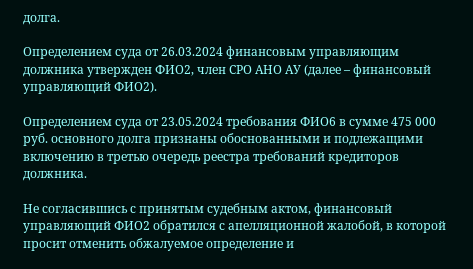долга.

Определением суда от 26.03.2024 финансовым управляющим должника утвержден ФИО2, член СРО АНО АУ (далее – финансовый управляющий ФИО2).

Определением суда от 23.05.2024 требования ФИО6 в сумме 475 000 руб. основного долга признаны обоснованными и подлежащими включению в третью очередь реестра требований кредиторов должника.

Не согласившись с принятым судебным актом, финансовый управляющий ФИО2 обратился с апелляционной жалобой, в которой просит отменить обжалуемое определение и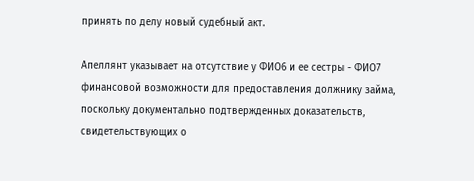принять по делу новый судебный акт.

Апеллянт указывает на отсутствие у ФИО6 и ее сестры - ФИО7 финансовой возможности для предоставления должнику займа, поскольку документально подтвержденных доказательств, свидетельствующих о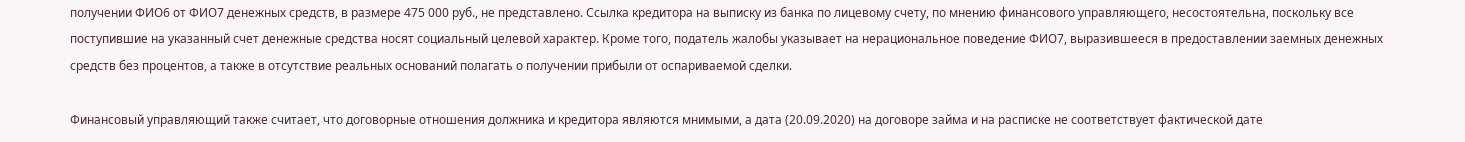получении ФИО6 от ФИО7 денежных средств, в размере 475 000 руб., не представлено. Ссылка кредитора на выписку из банка по лицевому счету, по мнению финансового управляющего, несостоятельна, поскольку все поступившие на указанный счет денежные средства носят социальный целевой характер. Кроме того, податель жалобы указывает на нерациональное поведение ФИО7, выразившееся в предоставлении заемных денежных средств без процентов, а также в отсутствие реальных оснований полагать о получении прибыли от оспариваемой сделки.

Финансовый управляющий также считает, что договорные отношения должника и кредитора являются мнимыми, а дата (20.09.2020) на договоре займа и на расписке не соответствует фактической дате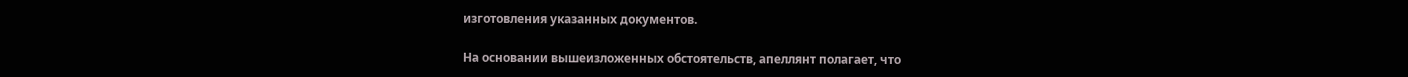изготовления указанных документов.

На основании вышеизложенных обстоятельств, апеллянт полагает, что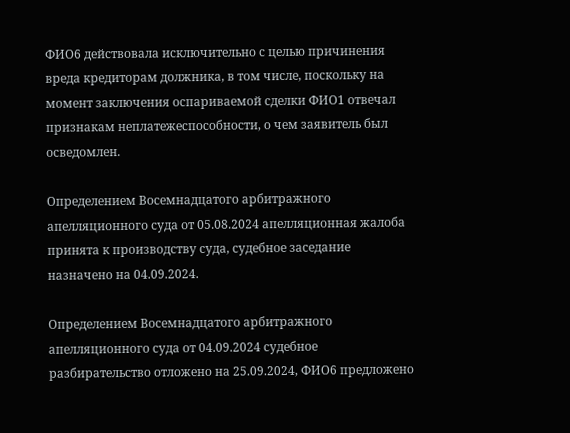ФИО6 действовала исключительно с целью причинения вреда кредиторам должника, в том числе, поскольку на момент заключения оспариваемой сделки ФИО1 отвечал признакам неплатежеспособности, о чем заявитель был осведомлен.

Определением Восемнадцатого арбитражного апелляционного суда от 05.08.2024 апелляционная жалоба принята к производству суда, судебное заседание назначено на 04.09.2024.

Определением Восемнадцатого арбитражного апелляционного суда от 04.09.2024 судебное разбирательство отложено на 25.09.2024, ФИО6 предложено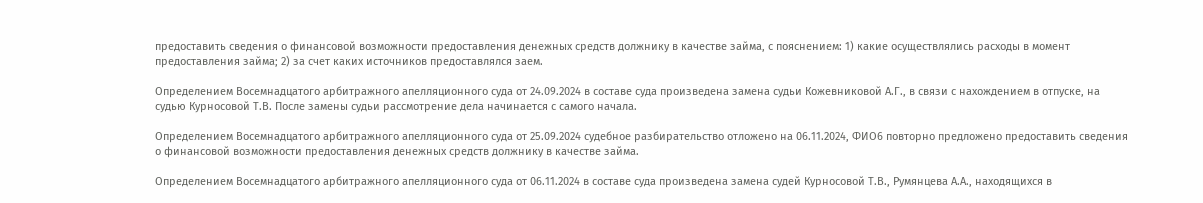предоставить сведения о финансовой возможности предоставления денежных средств должнику в качестве займа, с пояснением: 1) какие осуществлялись расходы в момент предоставления займа; 2) за счет каких источников предоставлялся заем.

Определением Восемнадцатого арбитражного апелляционного суда от 24.09.2024 в составе суда произведена замена судьи Кожевниковой А.Г., в связи с нахождением в отпуске, на судью Курносовой Т.В. После замены судьи рассмотрение дела начинается с самого начала.

Определением Восемнадцатого арбитражного апелляционного суда от 25.09.2024 судебное разбирательство отложено на 06.11.2024, ФИО6 повторно предложено предоставить сведения о финансовой возможности предоставления денежных средств должнику в качестве займа.

Определением Восемнадцатого арбитражного апелляционного суда от 06.11.2024 в составе суда произведена замена судей Курносовой Т.В., Румянцева А.А., находящихся в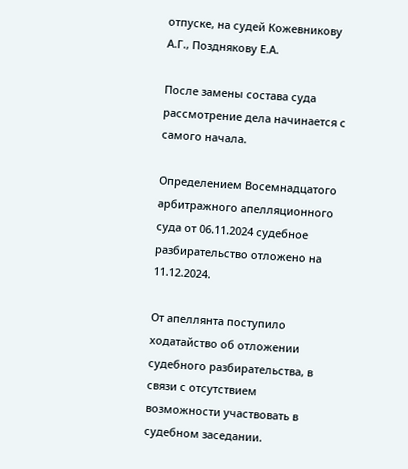отпуске, на судей Кожевникову А.Г., Позднякову Е.А.

После замены состава суда рассмотрение дела начинается с самого начала.

Определением Восемнадцатого арбитражного апелляционного суда от 06.11.2024 судебное разбирательство отложено на 11.12.2024.

От апеллянта поступило ходатайство об отложении судебного разбирательства, в связи с отсутствием возможности участвовать в судебном заседании.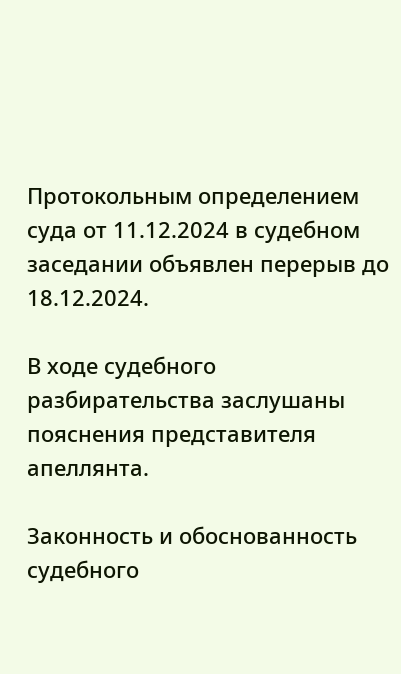Протокольным определением суда от 11.12.2024 в судебном заседании объявлен перерыв до 18.12.2024.

В ходе судебного разбирательства заслушаны пояснения представителя апеллянта.

Законность и обоснованность судебного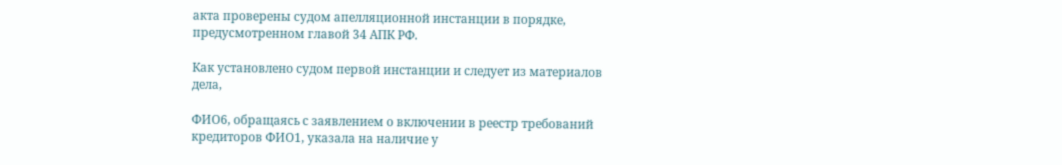акта проверены судом апелляционной инстанции в порядке, предусмотренном главой 34 АПК РФ.

Как установлено судом первой инстанции и следует из материалов дела,

ФИО6, обращаясь с заявлением о включении в реестр требований кредиторов ФИО1, указала на наличие у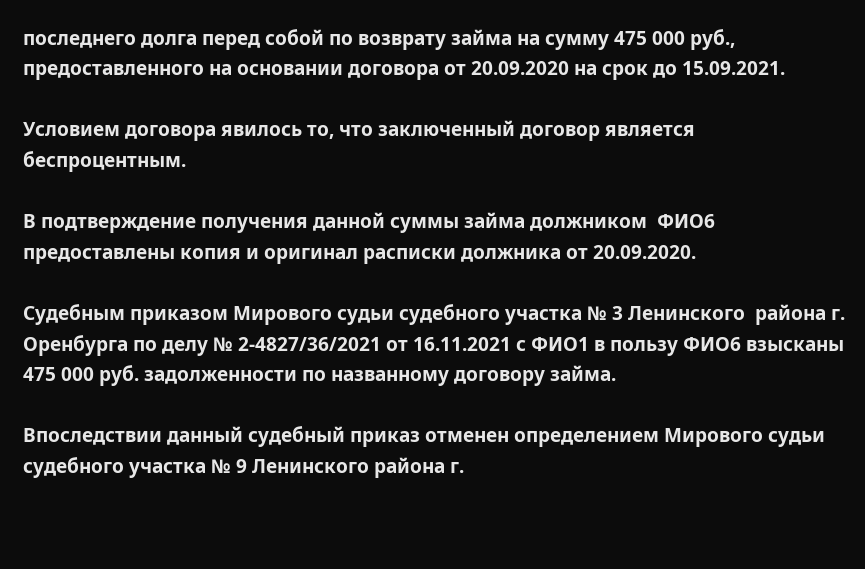последнего долга перед собой по возврату займа на сумму 475 000 руб., предоставленного на основании договора от 20.09.2020 на срок до 15.09.2021.

Условием договора явилось то, что заключенный договор является беспроцентным.

В подтверждение получения данной суммы займа должником  ФИО6 предоставлены копия и оригинал расписки должника от 20.09.2020.

Судебным приказом Мирового судьи судебного участка № 3 Ленинского  района г. Оренбурга по делу № 2-4827/36/2021 от 16.11.2021 с ФИО1 в пользу ФИО6 взысканы 475 000 руб. задолженности по названному договору займа.

Впоследствии данный судебный приказ отменен определением Мирового судьи судебного участка № 9 Ленинского района г.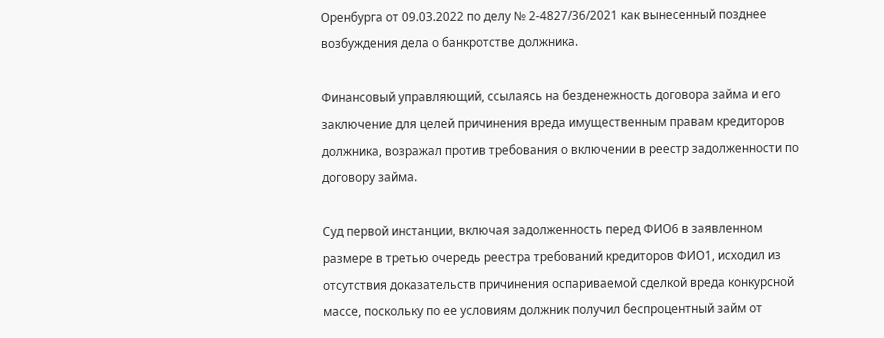Оренбурга от 09.03.2022 по делу № 2-4827/36/2021 как вынесенный позднее возбуждения дела о банкротстве должника.

Финансовый управляющий, ссылаясь на безденежность договора займа и его заключение для целей причинения вреда имущественным правам кредиторов должника, возражал против требования о включении в реестр задолженности по договору займа.

Суд первой инстанции, включая задолженность перед ФИО6 в заявленном размере в третью очередь реестра требований кредиторов ФИО1, исходил из отсутствия доказательств причинения оспариваемой сделкой вреда конкурсной массе, поскольку по ее условиям должник получил беспроцентный займ от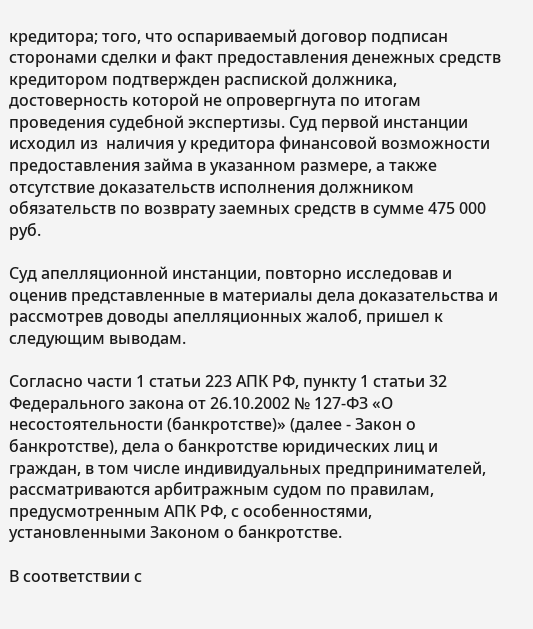кредитора; того, что оспариваемый договор подписан сторонами сделки и факт предоставления денежных средств кредитором подтвержден распиской должника, достоверность которой не опровергнута по итогам проведения судебной экспертизы. Суд первой инстанции исходил из  наличия у кредитора финансовой возможности предоставления займа в указанном размере, а также отсутствие доказательств исполнения должником обязательств по возврату заемных средств в сумме 475 000 руб.

Суд апелляционной инстанции, повторно исследовав и оценив представленные в материалы дела доказательства и рассмотрев доводы апелляционных жалоб, пришел к следующим выводам.

Согласно части 1 статьи 223 АПК РФ, пункту 1 статьи 32 Федерального закона от 26.10.2002 № 127-ФЗ «О несостоятельности (банкротстве)» (далее - Закон о банкротстве), дела о банкротстве юридических лиц и граждан, в том числе индивидуальных предпринимателей, рассматриваются арбитражным судом по правилам, предусмотренным АПК РФ, с особенностями, установленными Законом о банкротстве.

В соответствии с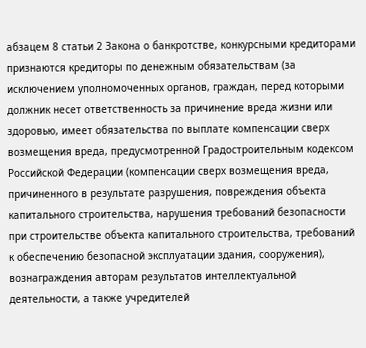абзацем 8 статьи 2 Закона о банкротстве, конкурсными кредиторами признаются кредиторы по денежным обязательствам (за исключением уполномоченных органов, граждан, перед которыми должник несет ответственность за причинение вреда жизни или здоровью, имеет обязательства по выплате компенсации сверх возмещения вреда, предусмотренной Градостроительным кодексом Российской Федерации (компенсации сверх возмещения вреда, причиненного в результате разрушения, повреждения объекта капитального строительства, нарушения требований безопасности при строительстве объекта капитального строительства, требований к обеспечению безопасной эксплуатации здания, сооружения), вознаграждения авторам результатов интеллектуальной деятельности, а также учредителей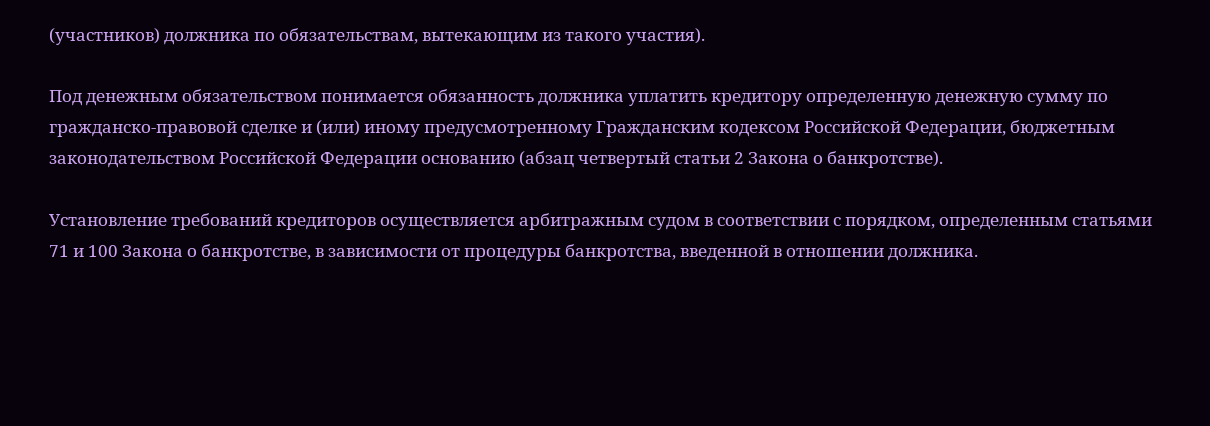(участников) должника по обязательствам, вытекающим из такого участия).

Под денежным обязательством понимается обязанность должника уплатить кредитору определенную денежную сумму по гражданско-правовой сделке и (или) иному предусмотренному Гражданским кодексом Российской Федерации, бюджетным законодательством Российской Федерации основанию (абзац четвертый статьи 2 Закона о банкротстве).

Установление требований кредиторов осуществляется арбитражным судом в соответствии с порядком, определенным статьями 71 и 100 Закона о банкротстве, в зависимости от процедуры банкротства, введенной в отношении должника.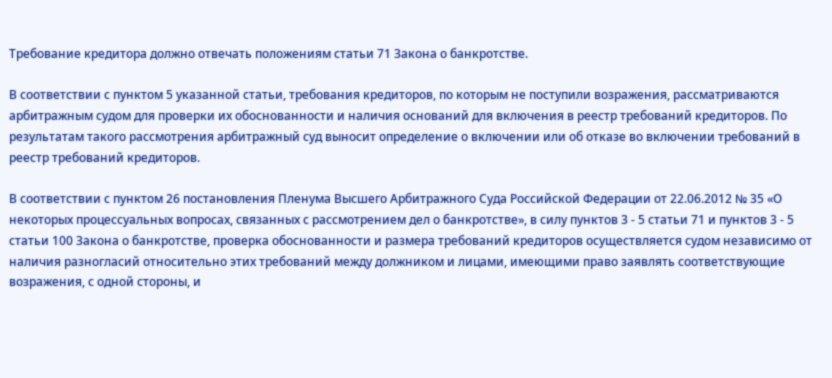Требование кредитора должно отвечать положениям статьи 71 Закона о банкротстве.

В соответствии с пунктом 5 указанной статьи, требования кредиторов, по которым не поступили возражения, рассматриваются арбитражным судом для проверки их обоснованности и наличия оснований для включения в реестр требований кредиторов. По результатам такого рассмотрения арбитражный суд выносит определение о включении или об отказе во включении требований в реестр требований кредиторов.

В соответствии с пунктом 26 постановления Пленума Высшего Арбитражного Суда Российской Федерации от 22.06.2012 № 35 «О некоторых процессуальных вопросах, связанных с рассмотрением дел о банкротстве», в силу пунктов 3 - 5 статьи 71 и пунктов 3 - 5 статьи 100 Закона о банкротстве, проверка обоснованности и размера требований кредиторов осуществляется судом независимо от наличия разногласий относительно этих требований между должником и лицами, имеющими право заявлять соответствующие возражения, с одной стороны, и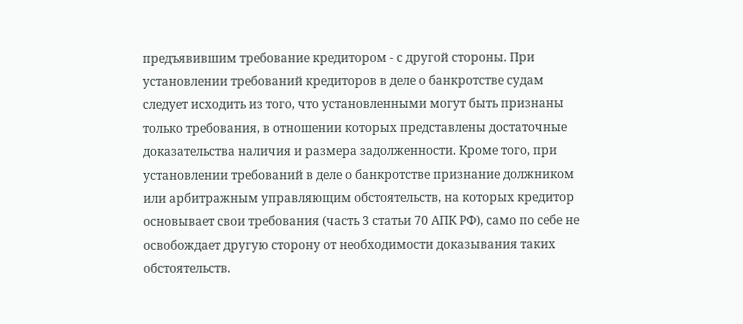предъявившим требование кредитором - с другой стороны. При установлении требований кредиторов в деле о банкротстве судам следует исходить из того, что установленными могут быть признаны только требования, в отношении которых представлены достаточные доказательства наличия и размера задолженности. Кроме того, при установлении требований в деле о банкротстве признание должником или арбитражным управляющим обстоятельств, на которых кредитор основывает свои требования (часть 3 статьи 70 АПК РФ), само по себе не освобождает другую сторону от необходимости доказывания таких обстоятельств.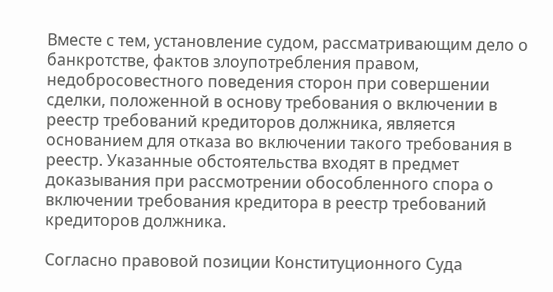Вместе с тем, установление судом, рассматривающим дело о банкротстве, фактов злоупотребления правом, недобросовестного поведения сторон при совершении сделки, положенной в основу требования о включении в реестр требований кредиторов должника, является основанием для отказа во включении такого требования в реестр. Указанные обстоятельства входят в предмет доказывания при рассмотрении обособленного спора о включении требования кредитора в реестр требований кредиторов должника.

Согласно правовой позиции Конституционного Суда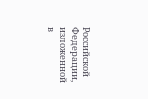Российской Федерации, изложенной в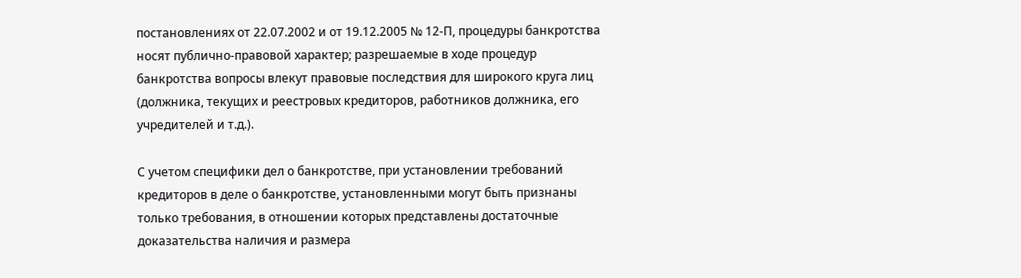постановлениях от 22.07.2002 и от 19.12.2005 № 12-П, процедуры банкротства носят публично-правовой характер; разрешаемые в ходе процедур банкротства вопросы влекут правовые последствия для широкого круга лиц (должника, текущих и реестровых кредиторов, работников должника, его учредителей и т.д.).

С учетом специфики дел о банкротстве, при установлении требований кредиторов в деле о банкротстве, установленными могут быть признаны только требования, в отношении которых представлены достаточные доказательства наличия и размера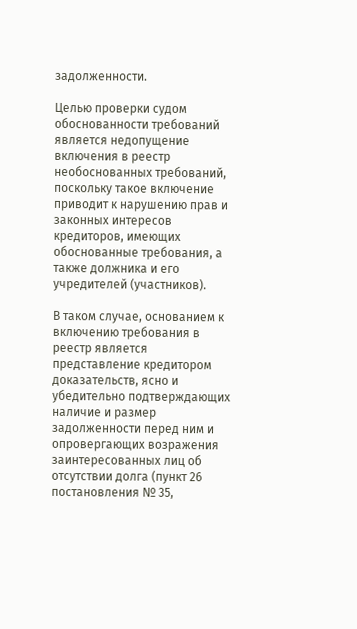задолженности.

Целью проверки судом обоснованности требований является недопущение включения в реестр необоснованных требований, поскольку такое включение приводит к нарушению прав и законных интересов кредиторов, имеющих обоснованные требования, а также должника и его учредителей (участников).

В таком случае, основанием к включению требования в реестр является представление кредитором доказательств, ясно и убедительно подтверждающих наличие и размер задолженности перед ним и опровергающих возражения заинтересованных лиц об отсутствии долга (пункт 26 постановления № 35,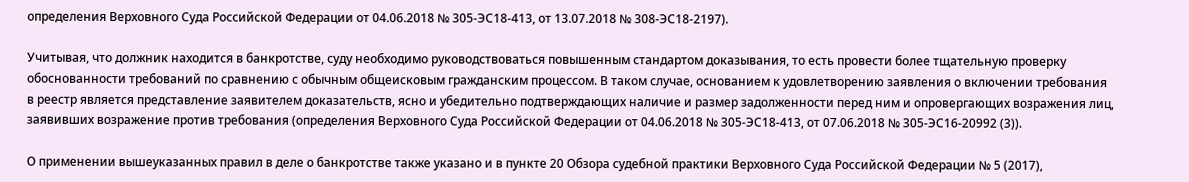определения Верховного Суда Российской Федерации от 04.06.2018 № 305-ЭС18-413, от 13.07.2018 № 308-ЭС18-2197).

Учитывая, что должник находится в банкротстве, суду необходимо руководствоваться повышенным стандартом доказывания, то есть провести более тщательную проверку обоснованности требований по сравнению с обычным общеисковым гражданским процессом. В таком случае, основанием к удовлетворению заявления о включении требования в реестр является представление заявителем доказательств, ясно и убедительно подтверждающих наличие и размер задолженности перед ним и опровергающих возражения лиц, заявивших возражение против требования (определения Верховного Суда Российской Федерации от 04.06.2018 № 305-ЭС18-413, от 07.06.2018 № 305-ЭС16-20992 (3)).

О применении вышеуказанных правил в деле о банкротстве также указано и в пункте 20 Обзора судебной практики Верховного Суда Российской Федерации № 5 (2017),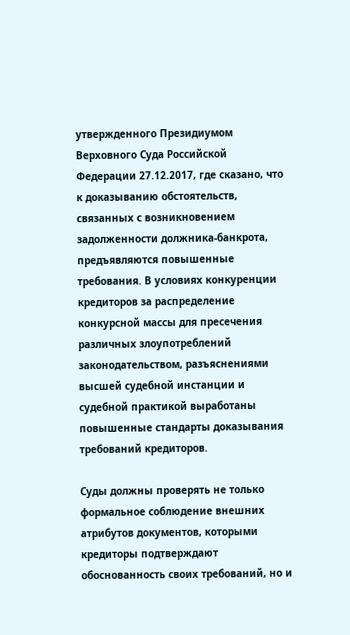утвержденного Президиумом Верховного Суда Российской Федерации 27.12.2017, где сказано, что к доказыванию обстоятельств, связанных с возникновением задолженности должника-банкрота, предъявляются повышенные требования. В условиях конкуренции кредиторов за распределение конкурсной массы для пресечения различных злоупотреблений законодательством, разъяснениями высшей судебной инстанции и судебной практикой выработаны повышенные стандарты доказывания требований кредиторов.

Суды должны проверять не только формальное соблюдение внешних атрибутов документов, которыми кредиторы подтверждают обоснованность своих требований, но и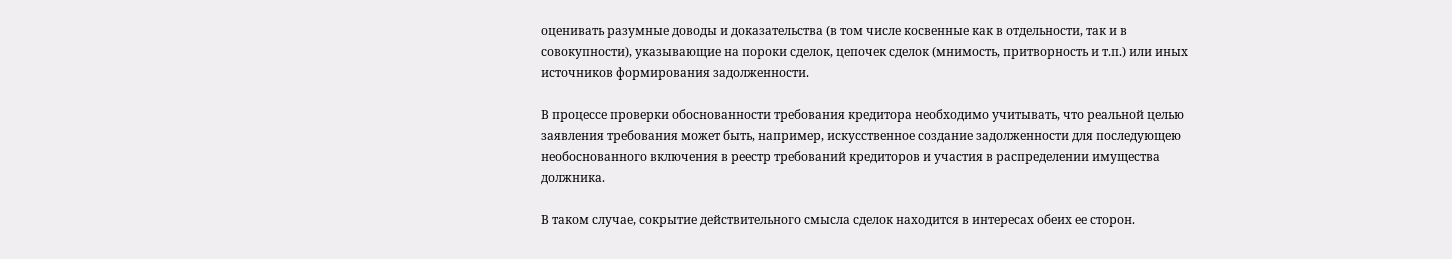оценивать разумные доводы и доказательства (в том числе косвенные как в отдельности, так и в совокупности), указывающие на пороки сделок, цепочек сделок (мнимость, притворность и т.п.) или иных источников формирования задолженности.

В процессе проверки обоснованности требования кредитора необходимо учитывать, что реальной целью заявления требования может быть, например, искусственное создание задолженности для последующею необоснованного включения в реестр требований кредиторов и участия в распределении имущества должника.

В таком случае, сокрытие действительного смысла сделок находится в интересах обеих ее сторон.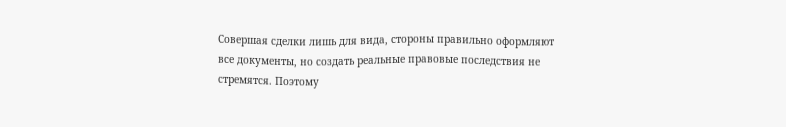Совершая сделки лишь для вида, стороны правильно оформляют все документы, но создать реальные правовые последствия не стремятся. Поэтому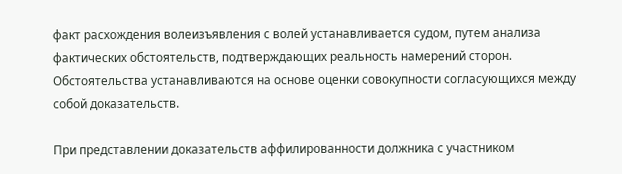факт расхождения волеизъявления с волей устанавливается судом, путем анализа фактических обстоятельств, подтверждающих реальность намерений сторон. Обстоятельства устанавливаются на основе оценки совокупности согласующихся между собой доказательств.

При представлении доказательств аффилированности должника с участником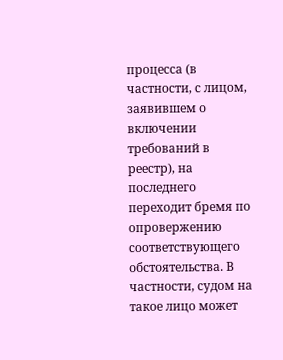процесса (в частности, с лицом, заявившем о включении требований в реестр), на последнего переходит бремя по опровержению соответствующего обстоятельства. В частности, судом на такое лицо может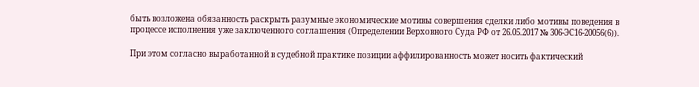быть возложена обязанность раскрыть разумные экономические мотивы совершения сделки либо мотивы поведения в процессе исполнения уже заключенного соглашения (Определении Верховного Суда РФ от 26.05.2017 № 306-ЭС16-20056(6)).

При этом согласно выработанной в судебной практике позиции аффилированность может носить фактический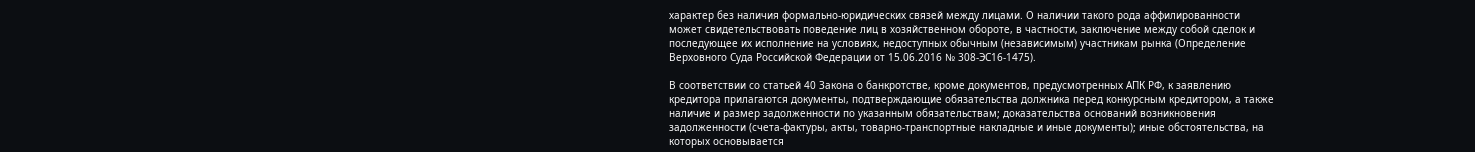характер без наличия формально-юридических связей между лицами. О наличии такого рода аффилированности может свидетельствовать поведение лиц в хозяйственном обороте, в частности, заключение между собой сделок и последующее их исполнение на условиях, недоступных обычным (независимым) участникам рынка (Определение Верховного Суда Российской Федерации от 15.06.2016 № 308-ЭС16-1475).

В соответствии со статьей 40 Закона о банкротстве, кроме документов, предусмотренных АПК РФ, к заявлению кредитора прилагаются документы, подтверждающие обязательства должника перед конкурсным кредитором, а также наличие и размер задолженности по указанным обязательствам; доказательства оснований возникновения задолженности (счета-фактуры, акты, товарно-транспортные накладные и иные документы); иные обстоятельства, на которых основывается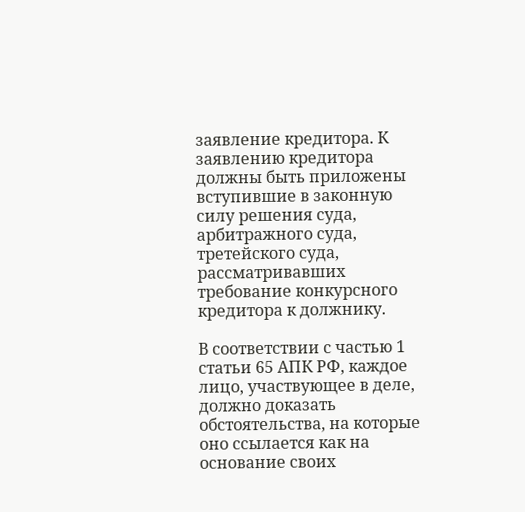заявление кредитора. К заявлению кредитора должны быть приложены вступившие в законную силу решения суда, арбитражного суда, третейского суда, рассматривавших требование конкурсного кредитора к должнику.

В соответствии с частью 1 статьи 65 АПК РФ, каждое лицо, участвующее в деле, должно доказать обстоятельства, на которые оно ссылается как на основание своих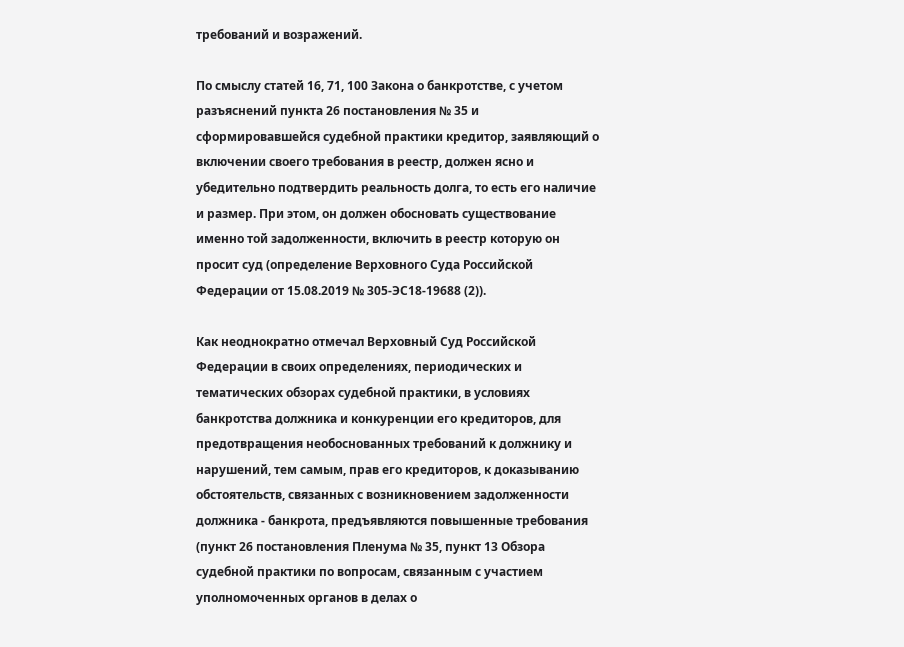требований и возражений.

По смыслу статей 16, 71, 100 Закона о банкротстве, с учетом разъяснений пункта 26 постановления № 35 и сформировавшейся судебной практики кредитор, заявляющий о включении своего требования в реестр, должен ясно и убедительно подтвердить реальность долга, то есть его наличие и размер. При этом, он должен обосновать существование именно той задолженности, включить в реестр которую он просит суд (определение Верховного Суда Российской Федерации от 15.08.2019 № 305-ЭС18-19688 (2)).

Как неоднократно отмечал Верховный Суд Российской Федерации в своих определениях, периодических и тематических обзорах судебной практики, в условиях банкротства должника и конкуренции его кредиторов, для предотвращения необоснованных требований к должнику и нарушений, тем самым, прав его кредиторов, к доказыванию обстоятельств, связанных с возникновением задолженности должника - банкрота, предъявляются повышенные требования (пункт 26 постановления Пленума № 35, пункт 13 Обзора судебной практики по вопросам, связанным с участием уполномоченных органов в делах о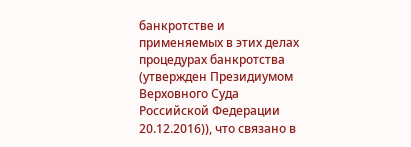банкротстве и применяемых в этих делах процедурах банкротства (утвержден Президиумом Верховного Суда Российской Федерации 20.12.2016)), что связано в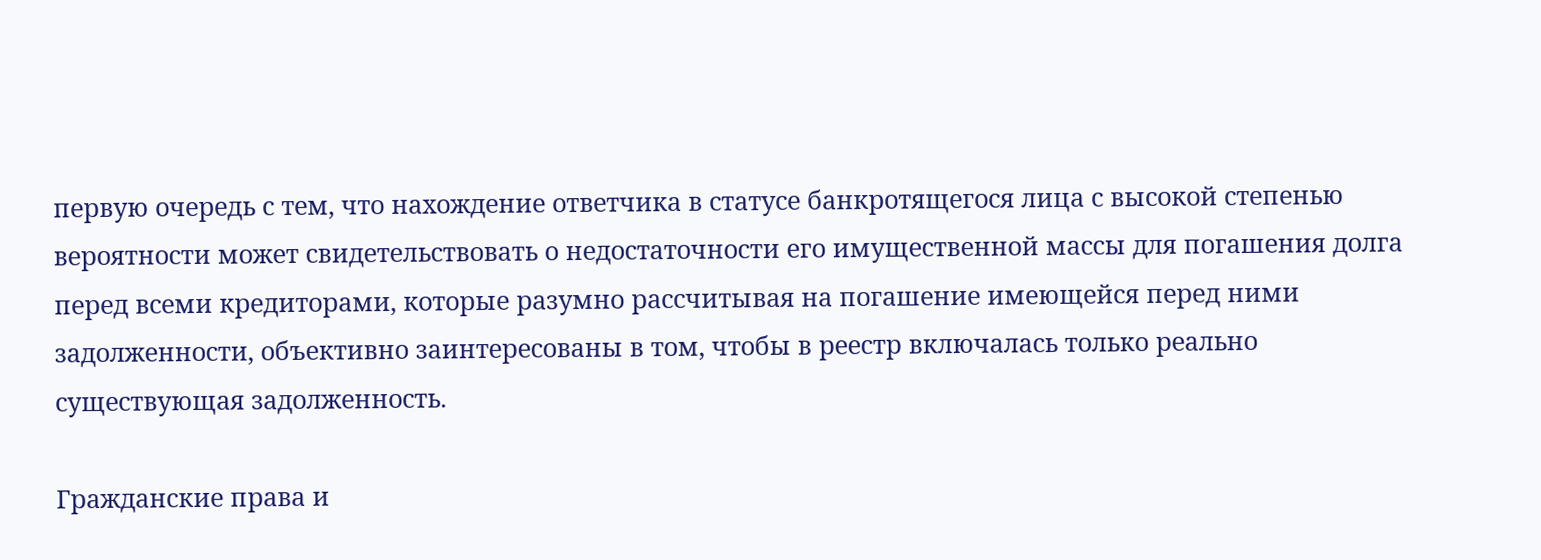первую очередь с тем, что нахождение ответчика в статусе банкротящегося лица с высокой степенью вероятности может свидетельствовать о недостаточности его имущественной массы для погашения долга перед всеми кредиторами, которые разумно рассчитывая на погашение имеющейся перед ними задолженности, объективно заинтересованы в том, чтобы в реестр включалась только реально существующая задолженность.

Гражданские права и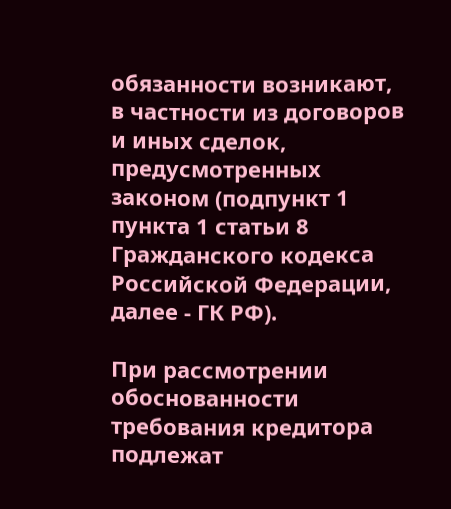обязанности возникают, в частности из договоров и иных сделок, предусмотренных законом (подпункт 1 пункта 1 статьи 8 Гражданского кодекса Российской Федерации, далее - ГК РФ).

При рассмотрении обоснованности требования кредитора подлежат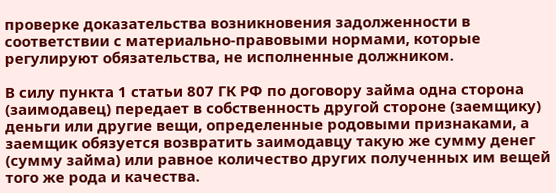проверке доказательства возникновения задолженности в соответствии с материально-правовыми нормами, которые регулируют обязательства, не исполненные должником.

В силу пункта 1 статьи 807 ГК РФ по договору займа одна сторона (заимодавец) передает в собственность другой стороне (заемщику) деньги или другие вещи, определенные родовыми признаками, а заемщик обязуется возвратить заимодавцу такую же сумму денег (сумму займа) или равное количество других полученных им вещей того же рода и качества.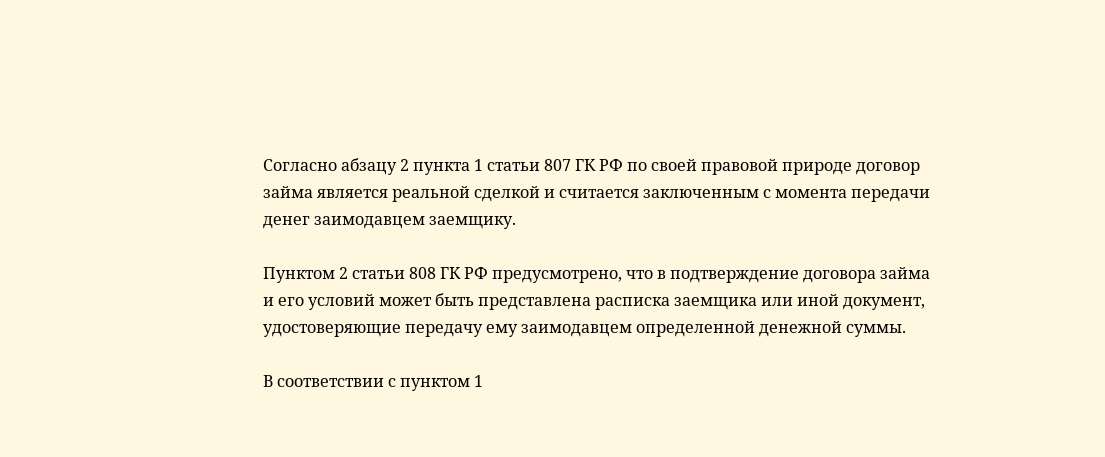Согласно абзацу 2 пункта 1 статьи 807 ГК РФ по своей правовой природе договор займа является реальной сделкой и считается заключенным с момента передачи денег заимодавцем заемщику.

Пунктом 2 статьи 808 ГК РФ предусмотрено, что в подтверждение договора займа и его условий может быть представлена расписка заемщика или иной документ, удостоверяющие передачу ему заимодавцем определенной денежной суммы.

В соответствии с пунктом 1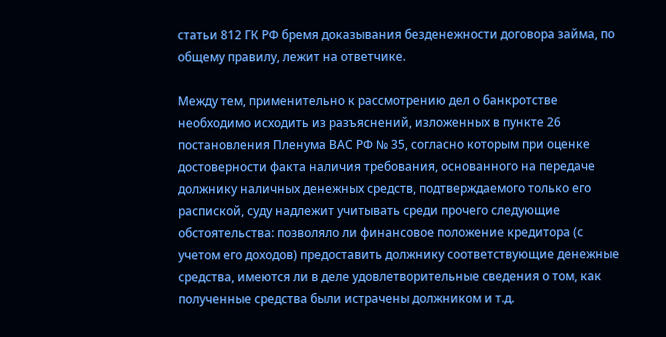статьи 812 ГК РФ бремя доказывания безденежности договора займа, по общему правилу, лежит на ответчике.

Между тем, применительно к рассмотрению дел о банкротстве необходимо исходить из разъяснений, изложенных в пункте 26 постановления Пленума ВАС РФ № 35, согласно которым при оценке достоверности факта наличия требования, основанного на передаче должнику наличных денежных средств, подтверждаемого только его распиской, суду надлежит учитывать среди прочего следующие обстоятельства: позволяло ли финансовое положение кредитора (с учетом его доходов) предоставить должнику соответствующие денежные средства, имеются ли в деле удовлетворительные сведения о том, как полученные средства были истрачены должником и т.д.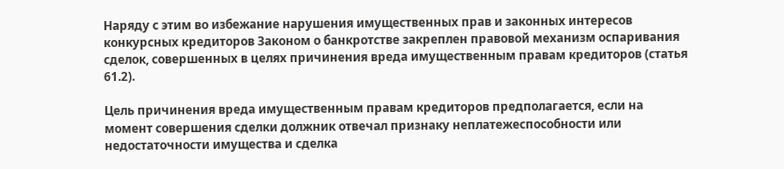Наряду с этим во избежание нарушения имущественных прав и законных интересов конкурсных кредиторов Законом о банкротстве закреплен правовой механизм оспаривания сделок, совершенных в целях причинения вреда имущественным правам кредиторов (статья 61.2).

Цель причинения вреда имущественным правам кредиторов предполагается, если на момент совершения сделки должник отвечал признаку неплатежеспособности или недостаточности имущества и сделка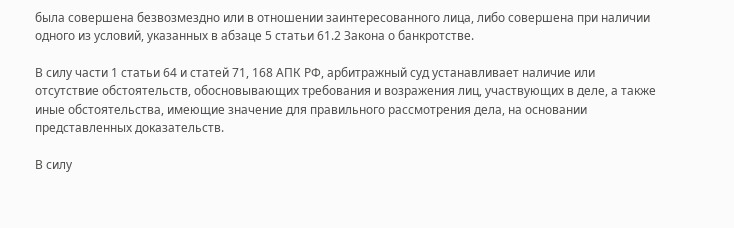была совершена безвозмездно или в отношении заинтересованного лица, либо совершена при наличии одного из условий, указанных в абзаце 5 статьи 61.2 Закона о банкротстве.

В силу части 1 статьи 64 и статей 71, 168 АПК РФ, арбитражный суд устанавливает наличие или отсутствие обстоятельств, обосновывающих требования и возражения лиц, участвующих в деле, а также иные обстоятельства, имеющие значение для правильного рассмотрения дела, на основании представленных доказательств.

В силу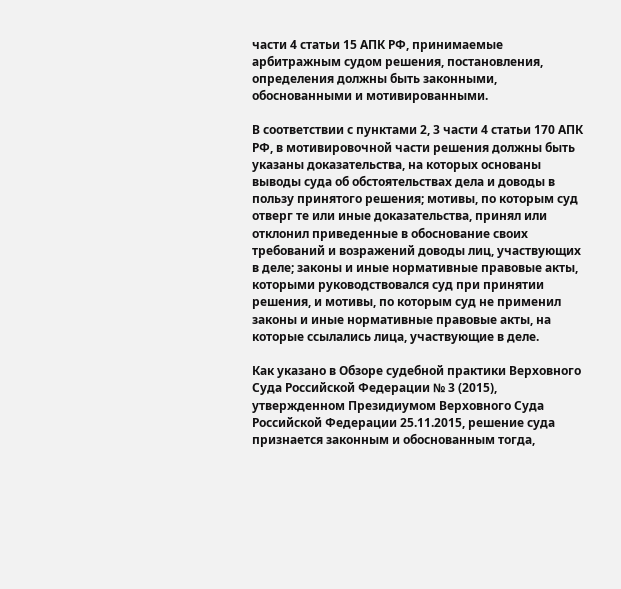части 4 статьи 15 АПК РФ, принимаемые арбитражным судом решения, постановления, определения должны быть законными, обоснованными и мотивированными.

В соответствии с пунктами 2, 3 части 4 статьи 170 АПК РФ, в мотивировочной части решения должны быть указаны доказательства, на которых основаны выводы суда об обстоятельствах дела и доводы в пользу принятого решения; мотивы, по которым суд отверг те или иные доказательства, принял или отклонил приведенные в обоснование своих требований и возражений доводы лиц, участвующих в деле; законы и иные нормативные правовые акты, которыми руководствовался суд при принятии решения, и мотивы, по которым суд не применил законы и иные нормативные правовые акты, на которые ссылались лица, участвующие в деле.

Как указано в Обзоре судебной практики Верховного Суда Российской Федерации № 3 (2015), утвержденном Президиумом Верховного Суда Российской Федерации 25.11.2015, решение суда признается законным и обоснованным тогда,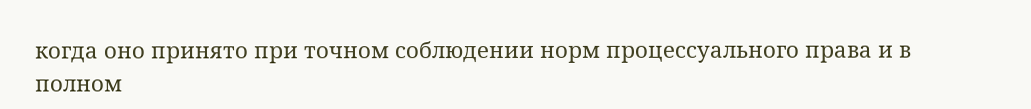когда оно принято при точном соблюдении норм процессуального права и в полном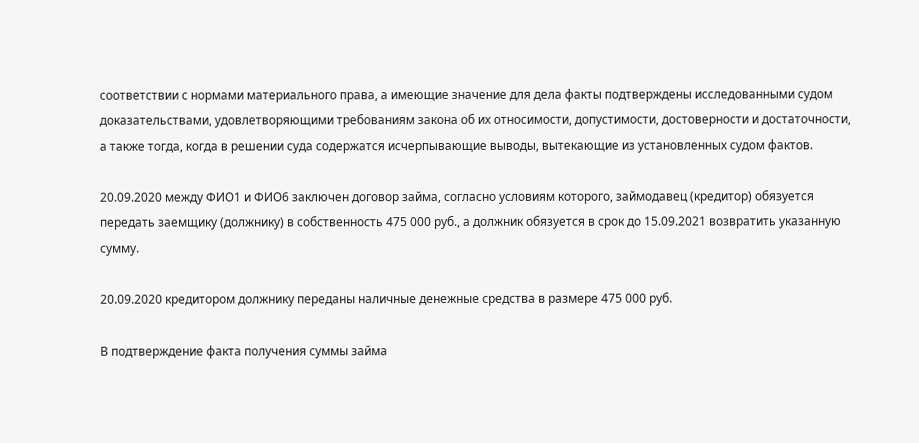соответствии с нормами материального права, а имеющие значение для дела факты подтверждены исследованными судом доказательствами, удовлетворяющими требованиям закона об их относимости, допустимости, достоверности и достаточности, а также тогда, когда в решении суда содержатся исчерпывающие выводы, вытекающие из установленных судом фактов.

20.09.2020 между ФИО1 и ФИО6 заключен договор займа, согласно условиям которого, займодавец (кредитор) обязуется передать заемщику (должнику) в собственность 475 000 руб., а должник обязуется в срок до 15.09.2021 возвратить указанную сумму.

20.09.2020 кредитором должнику переданы наличные денежные средства в размере 475 000 руб.

В подтверждение факта получения суммы займа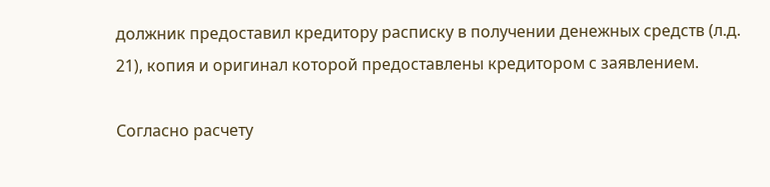должник предоставил кредитору расписку в получении денежных средств (л.д. 21), копия и оригинал которой предоставлены кредитором с заявлением.

Согласно расчету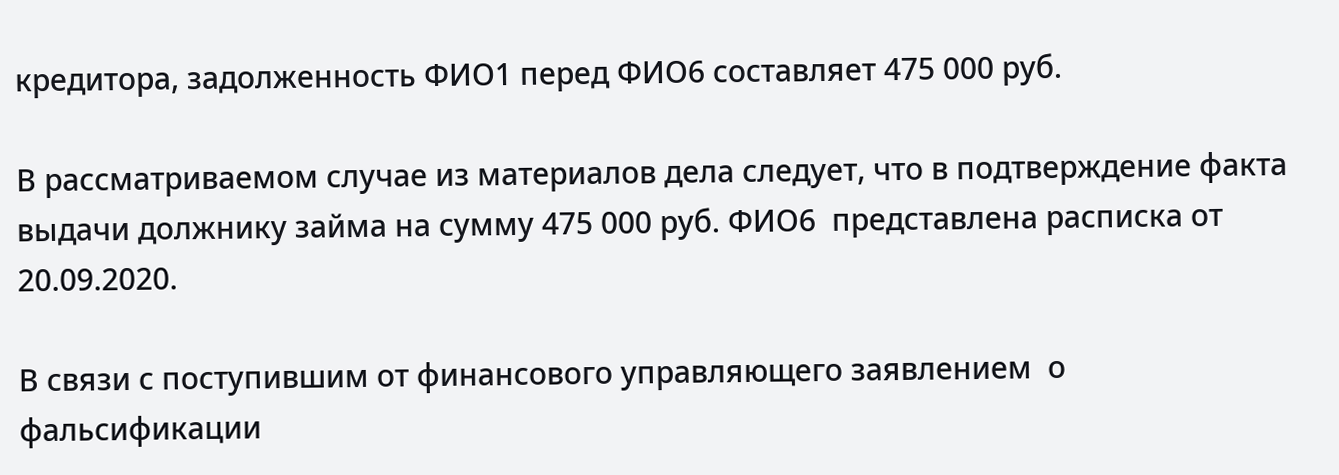кредитора, задолженность ФИО1 перед ФИО6 составляет 475 000 руб.

В рассматриваемом случае из материалов дела следует, что в подтверждение факта выдачи должнику займа на сумму 475 000 руб. ФИО6  представлена расписка от 20.09.2020.

В связи с поступившим от финансового управляющего заявлением  о фальсификации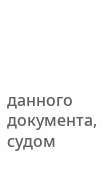данного документа, судом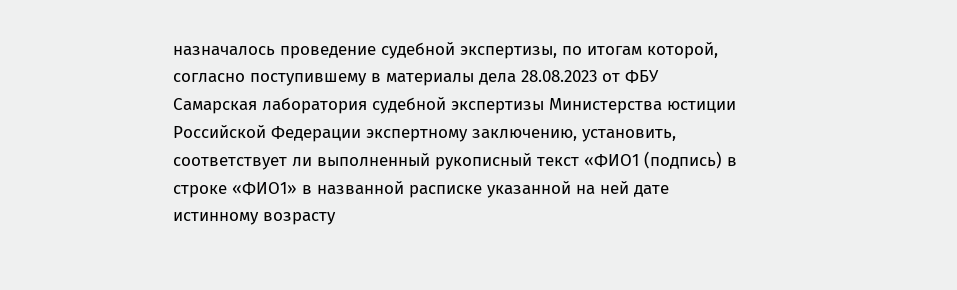назначалось проведение судебной экспертизы, по итогам которой, согласно поступившему в материалы дела 28.08.2023 от ФБУ Самарская лаборатория судебной экспертизы Министерства юстиции Российской Федерации экспертному заключению, установить, соответствует ли выполненный рукописный текст «ФИО1 (подпись) в строке «ФИО1» в названной расписке указанной на ней дате истинному возрасту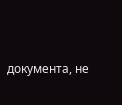документа, не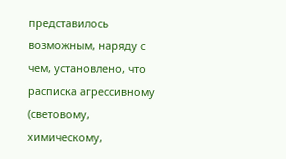представилось возможным, наряду с чем, установлено, что расписка агрессивному (световому, химическому,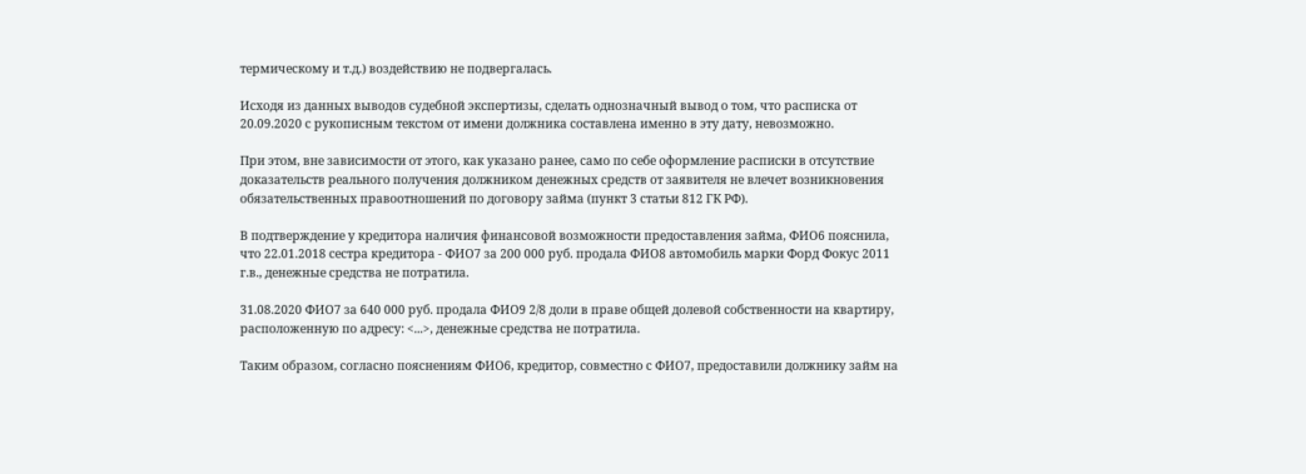термическому и т.д.) воздействию не подвергалась.

Исходя из данных выводов судебной экспертизы, сделать однозначный вывод о том, что расписка от 20.09.2020 с рукописным текстом от имени должника составлена именно в эту дату, невозможно.

При этом, вне зависимости от этого, как указано ранее, само по себе оформление расписки в отсутствие доказательств реального получения должником денежных средств от заявителя не влечет возникновения обязательственных правоотношений по договору займа (пункт 3 статьи 812 ГК РФ).

В подтверждение у кредитора наличия финансовой возможности предоставления займа, ФИО6 пояснила, что 22.01.2018 сестра кредитора - ФИО7 за 200 000 руб. продала ФИО8 автомобиль марки Форд Фокус 2011 г.в., денежные средства не потратила.

31.08.2020 ФИО7 за 640 000 руб. продала ФИО9 2/8 доли в праве общей долевой собственности на квартиру, расположенную по адресу: <...>, денежные средства не потратила.

Таким образом, согласно пояснениям ФИО6, кредитор, совместно с ФИО7, предоставили должнику займ на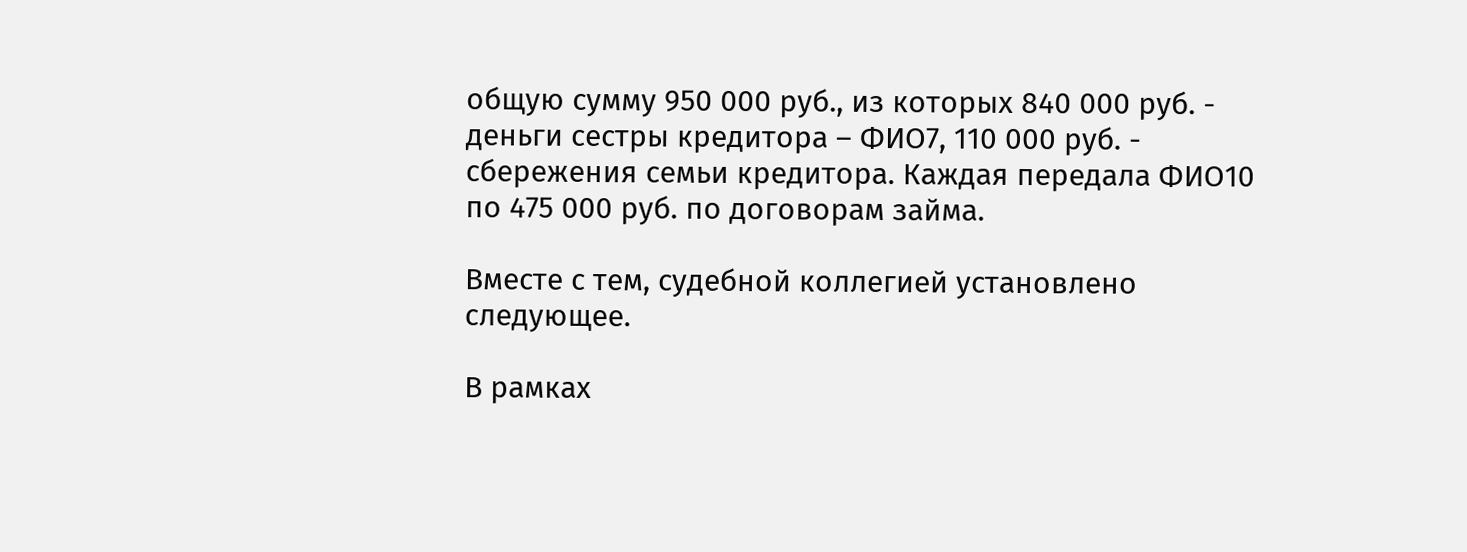общую сумму 950 000 руб., из которых 840 000 руб. - деньги сестры кредитора – ФИО7, 110 000 руб. - сбережения семьи кредитора. Каждая передала ФИО10 по 475 000 руб. по договорам займа.

Вместе с тем, судебной коллегией установлено следующее.

В рамках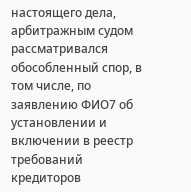настоящего дела, арбитражным судом рассматривался обособленный спор, в том числе, по заявлению ФИО7 об установлении и включении в реестр требований кредиторов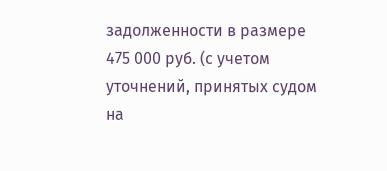задолженности в размере 475 000 руб. (с учетом уточнений, принятых судом на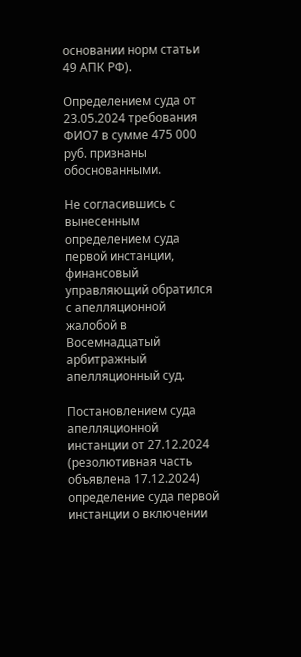основании норм статьи 49 АПК РФ).

Определением суда от 23.05.2024 требования ФИО7 в сумме 475 000 руб. признаны обоснованными.

Не согласившись с вынесенным определением суда первой инстанции, финансовый управляющий обратился с апелляционной жалобой в Восемнадцатый арбитражный апелляционный суд.

Постановлением суда апелляционной инстанции от 27.12.2024 (резолютивная часть объявлена 17.12.2024) определение суда первой инстанции о включении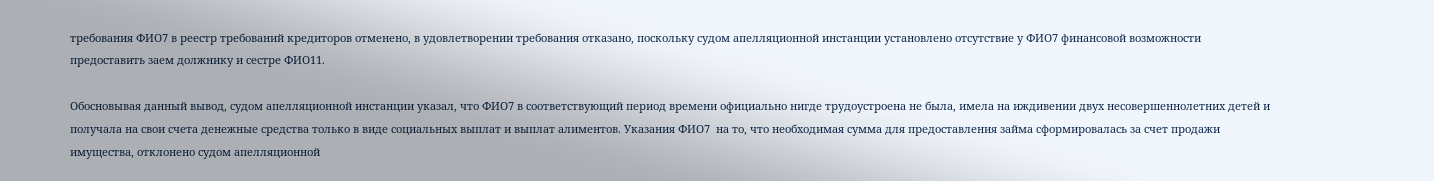требования ФИО7 в реестр требований кредиторов отменено, в удовлетворении требования отказано, поскольку судом апелляционной инстанции установлено отсутствие у ФИО7 финансовой возможности предоставить заем должнику и сестре ФИО11.

Обосновывая данный вывод, судом апелляционной инстанции указал, что ФИО7 в соответствующий период времени официально нигде трудоустроена не была, имела на иждивении двух несовершеннолетних детей и получала на свои счета денежные средства только в виде социальных выплат и выплат алиментов. Указания ФИО7  на то, что необходимая сумма для предоставления займа сформировалась за счет продажи имущества, отклонено судом апелляционной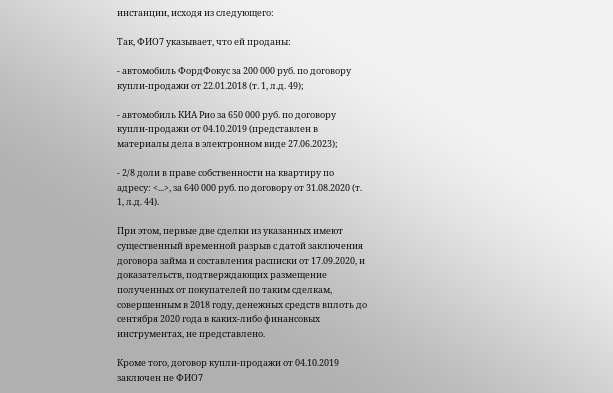инстанции, исходя из следующего:

Так, ФИО7 указывает, что ей проданы:

- автомобиль ФордФокус за 200 000 руб. по договору купли-продажи от 22.01.2018 (т. 1, л.д. 49);

- автомобиль КИА Рио за 650 000 руб. по договору купли-продажи от 04.10.2019 (представлен в материалы дела в электронном виде 27.06.2023);

- 2/8 доли в праве собственности на квартиру по адресу: <...>, за 640 000 руб. по договору от 31.08.2020 (т. 1, л.д. 44).

При этом, первые две сделки из указанных имеют существенный временной разрыв с датой заключения договора займа и составления расписки от 17.09.2020, и доказательств, подтверждающих размещение полученных от покупателей по таким сделкам, совершенным в 2018 году, денежных средств вплоть до сентября 2020 года в каких-либо финансовых инструментах, не представлено.

Кроме того, договор купли-продажи от 04.10.2019 заключен не ФИО7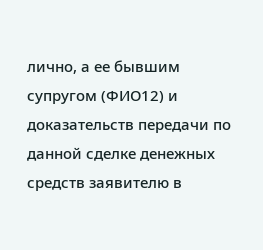лично, а ее бывшим супругом (ФИО12) и доказательств передачи по данной сделке денежных средств заявителю в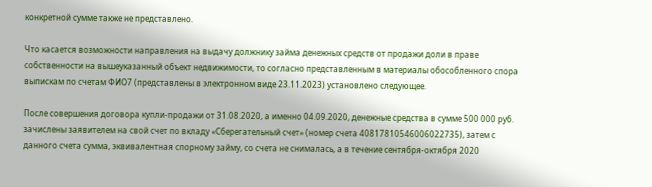конкретной сумме также не представлено.

Что касается возможности направления на выдачу должнику займа денежных средств от продажи доли в праве собственности на вышеуказанный объект недвижимости, то согласно представленным в материалы обособленного спора выпискам по счетам ФИО7 (представлены в электронном виде 23.11.2023) установлено следующее.

После совершения договора купли-продажи от 31.08.2020, а именно 04.09.2020, денежные средства в сумме 500 000 руб. зачислены заявителем на свой счет по вкладу «Сберегательный счет» (номер счета 40817810546006022735), затем с данного счета сумма, эквивалентная спорному займу, со счета не снималась, а в течение сентября-октября 2020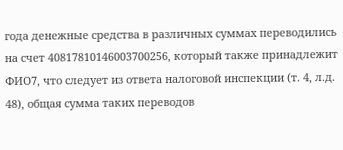года денежные средства в различных суммах переводились на счет 40817810146003700256, который также принадлежит ФИО7, что следует из ответа налоговой инспекции (т. 4, л.д. 48), общая сумма таких переводов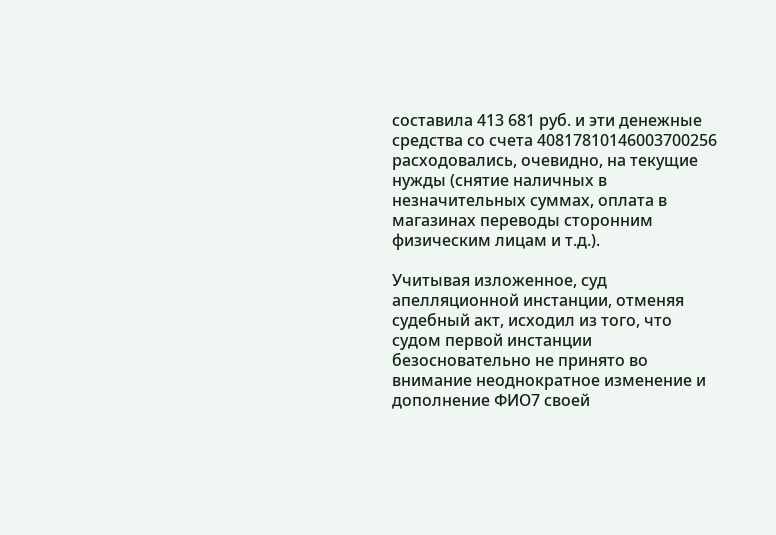составила 413 681 руб. и эти денежные средства со счета 40817810146003700256 расходовались, очевидно, на текущие нужды (снятие наличных в незначительных суммах, оплата в магазинах переводы сторонним физическим лицам и т.д.).

Учитывая изложенное, суд апелляционной инстанции, отменяя судебный акт, исходил из того, что судом первой инстанции безосновательно не принято во внимание неоднократное изменение и дополнение ФИО7 своей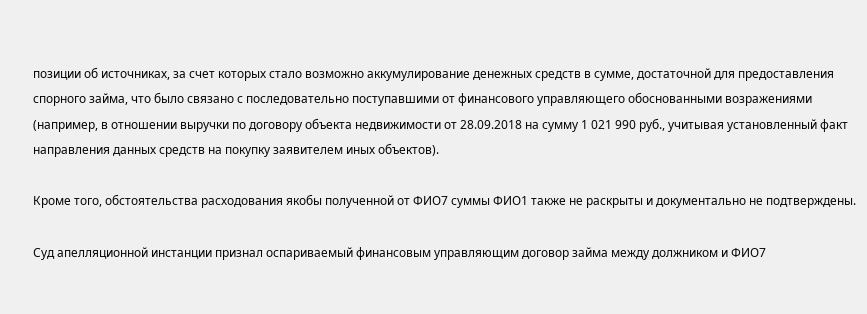позиции об источниках, за счет которых стало возможно аккумулирование денежных средств в сумме, достаточной для предоставления спорного займа, что было связано с последовательно поступавшими от финансового управляющего обоснованными возражениями (например, в отношении выручки по договору объекта недвижимости от 28.09.2018 на сумму 1 021 990 руб., учитывая установленный факт направления данных средств на покупку заявителем иных объектов).

Кроме того, обстоятельства расходования якобы полученной от ФИО7 суммы ФИО1 также не раскрыты и документально не подтверждены.

Суд апелляционной инстанции признал оспариваемый финансовым управляющим договор займа между должником и ФИО7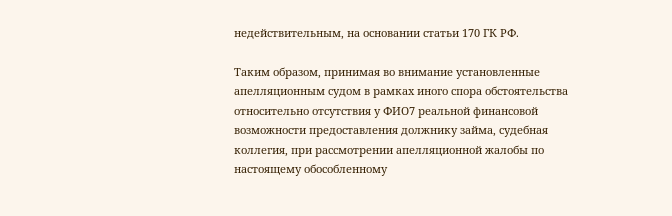недействительным, на основании статьи 170 ГК РФ.

Таким образом, принимая во внимание установленные апелляционным судом в рамках иного спора обстоятельства относительно отсутствия у ФИО7 реальной финансовой возможности предоставления должнику займа, судебная коллегия, при рассмотрении апелляционной жалобы по настоящему обособленному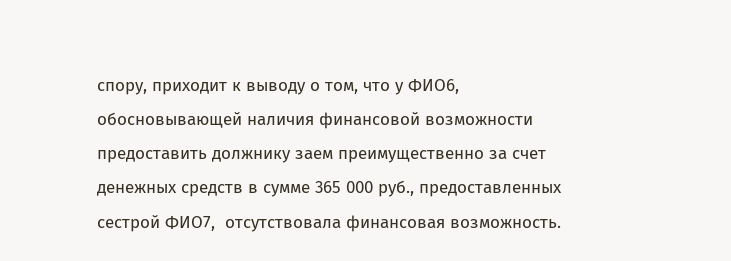спору, приходит к выводу о том, что у ФИО6, обосновывающей наличия финансовой возможности предоставить должнику заем преимущественно за счет денежных средств в сумме 365 000 руб., предоставленных сестрой ФИО7,  отсутствовала финансовая возможность.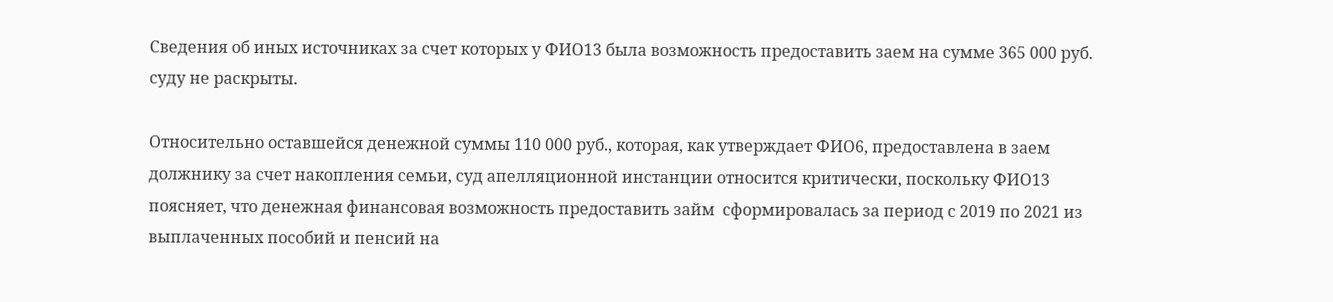Сведения об иных источниках за счет которых у ФИО13 была возможность предоставить заем на сумме 365 000 руб. суду не раскрыты.

Относительно оставшейся денежной суммы 110 000 руб., которая, как утверждает ФИО6, предоставлена в заем должнику за счет накопления семьи, суд апелляционной инстанции относится критически, поскольку ФИО13 поясняет, что денежная финансовая возможность предоставить займ  сформировалась за период с 2019 по 2021 из выплаченных пособий и пенсий на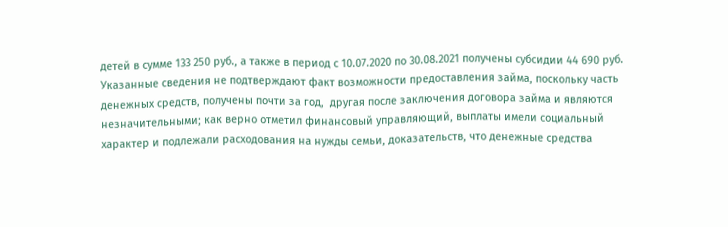детей в сумме 133 250 руб., а также в период с 10.07.2020 по 30.08.2021 получены субсидии 44 690 руб.  Указанные сведения не подтверждают факт возможности предоставления займа, поскольку часть денежных средств, получены почти за год,  другая после заключения договора займа и являются незначительными; как верно отметил финансовый управляющий, выплаты имели социальный характер и подлежали расходования на нужды семьи, доказательств, что денежные средства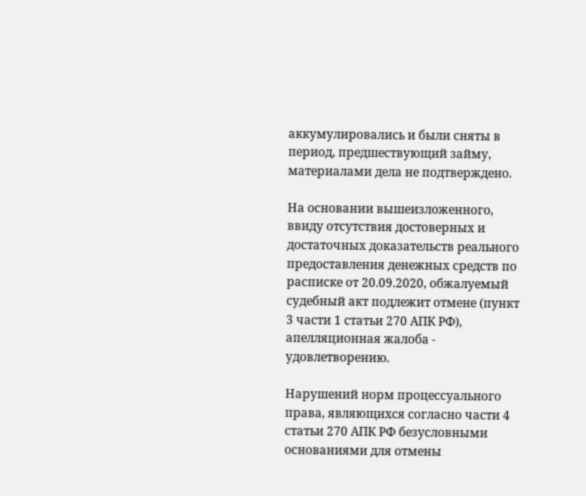аккумулировались и были сняты в период, предшествующий займу, материалами дела не подтверждено.

На основании вышеизложенного, ввиду отсутствия достоверных и достаточных доказательств реального предоставления денежных средств по расписке от 20.09.2020, обжалуемый судебный акт подлежит отмене (пункт 3 части 1 статьи 270 АПК РФ), апелляционная жалоба - удовлетворению.

Нарушений норм процессуального права, являющихся согласно части 4 статьи 270 АПК РФ безусловными основаниями для отмены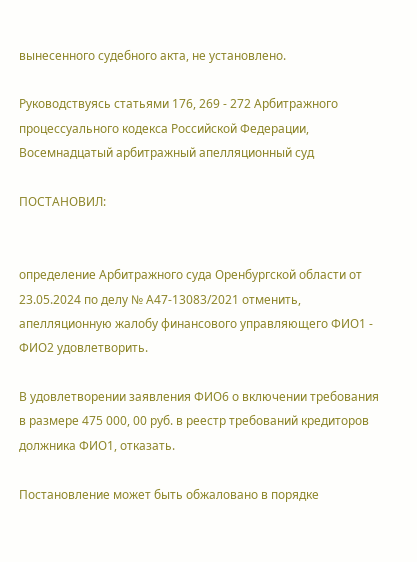вынесенного судебного акта, не установлено.

Руководствуясь статьями 176, 269 - 272 Арбитражного процессуального кодекса Российской Федерации, Восемнадцатый арбитражный апелляционный суд

ПОСТАНОВИЛ:


определение Арбитражного суда Оренбургской области от 23.05.2024 по делу № А47-13083/2021 отменить, апелляционную жалобу финансового управляющего ФИО1 - ФИО2 удовлетворить.

В удовлетворении заявления ФИО6 о включении требования в размере 475 000, 00 руб. в реестр требований кредиторов должника ФИО1, отказать.

Постановление может быть обжаловано в порядке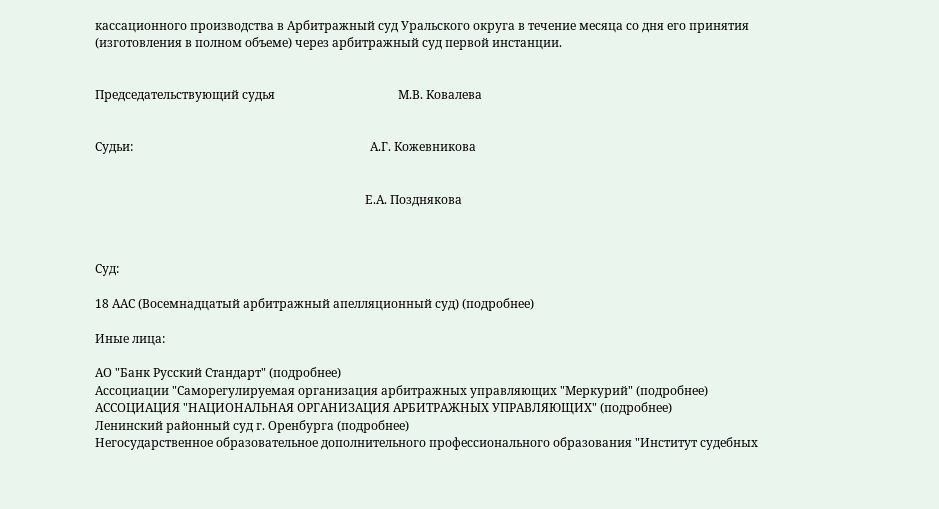кассационного производства в Арбитражный суд Уральского округа в течение месяца со дня его принятия (изготовления в полном объеме) через арбитражный суд первой инстанции.


Председательствующий судья                                         М.В. Ковалева


Судьи:                                                                               А.Г. Кожевникова


                                                                                          Е.А. Позднякова



Суд:

18 ААС (Восемнадцатый арбитражный апелляционный суд) (подробнее)

Иные лица:

АО "Банк Русский Стандарт" (подробнее)
Ассоциации "Саморегулируемая организация арбитражных управляющих "Меркурий" (подробнее)
АССОЦИАЦИЯ "НАЦИОНАЛЬНАЯ ОРГАНИЗАЦИЯ АРБИТРАЖНЫХ УПРАВЛЯЮЩИХ" (подробнее)
Ленинский районный суд г. Оренбурга (подробнее)
Негосударственное образовательное дополнительного профессионального образования "Институт судебных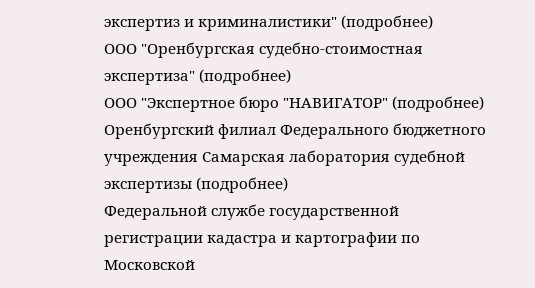экспертиз и криминалистики" (подробнее)
ООО "Оренбургская судебно-стоимостная экспертиза" (подробнее)
ООО "Экспертное бюро "НАВИГАТОР" (подробнее)
Оренбургский филиал Федерального бюджетного учреждения Самарская лаборатория судебной экспертизы (подробнее)
Федеральной службе государственной регистрации кадастра и картографии по Московской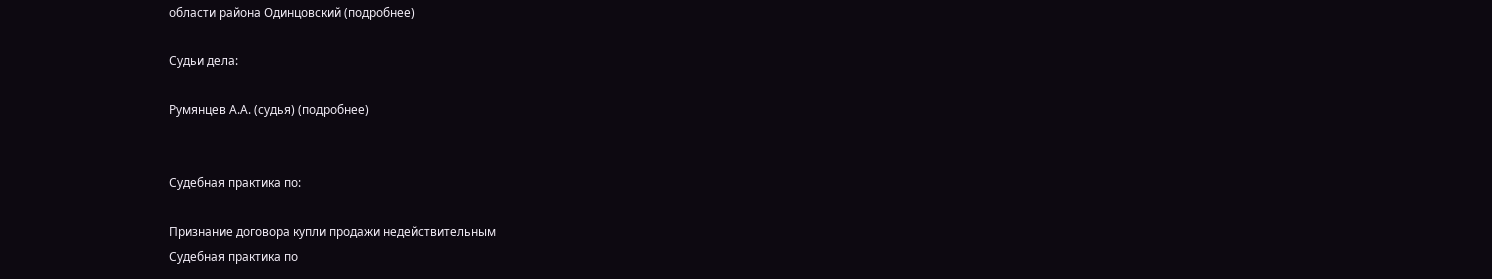области района Одинцовский (подробнее)

Судьи дела:

Румянцев А.А. (судья) (подробнее)


Судебная практика по:

Признание договора купли продажи недействительным
Судебная практика по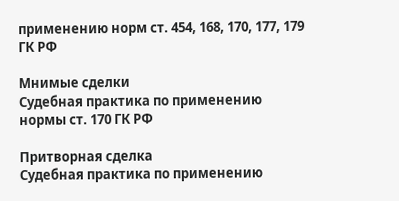применению норм ст. 454, 168, 170, 177, 179 ГК РФ

Мнимые сделки
Судебная практика по применению нормы ст. 170 ГК РФ

Притворная сделка
Судебная практика по применению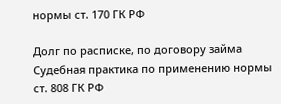нормы ст. 170 ГК РФ

Долг по расписке, по договору займа
Судебная практика по применению нормы ст. 808 ГК РФ